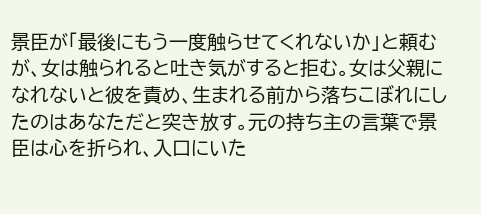景臣が「最後にもう一度触らせてくれないか」と頼むが、女は触られると吐き気がすると拒む。女は父親になれないと彼を責め、生まれる前から落ちこぼれにしたのはあなただと突き放す。元の持ち主の言葉で景臣は心を折られ、入口にいた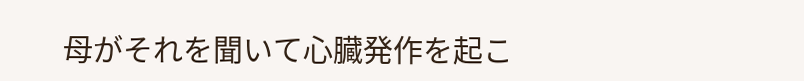母がそれを聞いて心臓発作を起こ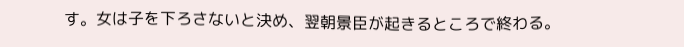す。女は子を下ろさないと決め、翌朝景臣が起きるところで終わる。